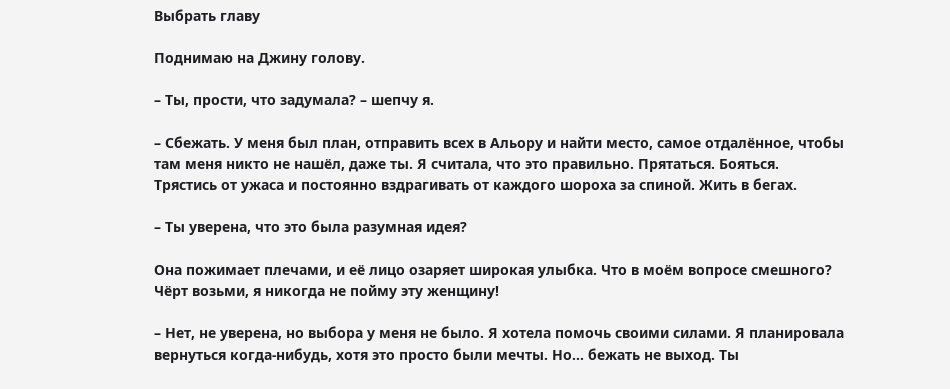Выбрать главу

Поднимаю на Джину голову.

– Ты, прости, что задумала? – шепчу я.

– Сбежать. У меня был план, отправить всех в Альору и найти место, самое отдалённое, чтобы там меня никто не нашёл, даже ты. Я считала, что это правильно. Прятаться. Бояться. Трястись от ужаса и постоянно вздрагивать от каждого шороха за спиной. Жить в бегах.

– Ты уверена, что это была разумная идея?

Она пожимает плечами, и её лицо озаряет широкая улыбка. Что в моём вопросе смешного? Чёрт возьми, я никогда не пойму эту женщину!

– Нет, не уверена, но выбора у меня не было. Я хотела помочь своими силами. Я планировала вернуться когда-нибудь, хотя это просто были мечты. Но… бежать не выход. Ты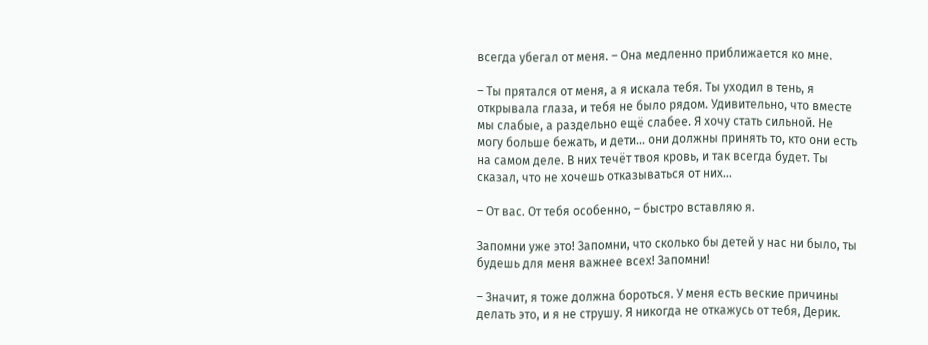всегда убегал от меня. – Она медленно приближается ко мне.

– Ты прятался от меня, а я искала тебя. Ты уходил в тень, я открывала глаза, и тебя не было рядом. Удивительно, что вместе мы слабые, а раздельно ещё слабее. Я хочу стать сильной. Не могу больше бежать, и дети… они должны принять то, кто они есть на самом деле. В них течёт твоя кровь, и так всегда будет. Ты сказал, что не хочешь отказываться от них…

– От вас. От тебя особенно, – быстро вставляю я.

Запомни уже это! Запомни, что сколько бы детей у нас ни было, ты будешь для меня важнее всех! Запомни!

– Значит, я тоже должна бороться. У меня есть веские причины делать это, и я не струшу. Я никогда не откажусь от тебя, Дерик.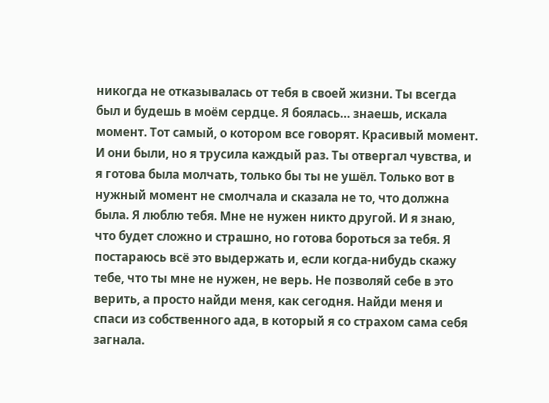никогда не отказывалась от тебя в своей жизни. Ты всегда был и будешь в моём сердце. Я боялась… знаешь, искала момент. Тот самый, о котором все говорят. Красивый момент. И они были, но я трусила каждый раз. Ты отвергал чувства, и я готова была молчать, только бы ты не ушёл. Только вот в нужный момент не смолчала и сказала не то, что должна была. Я люблю тебя. Мне не нужен никто другой. И я знаю, что будет сложно и страшно, но готова бороться за тебя. Я постараюсь всё это выдержать и, если когда-нибудь скажу тебе, что ты мне не нужен, не верь. Не позволяй себе в это верить, а просто найди меня, как сегодня. Найди меня и спаси из собственного ада, в который я со страхом сама себя загнала.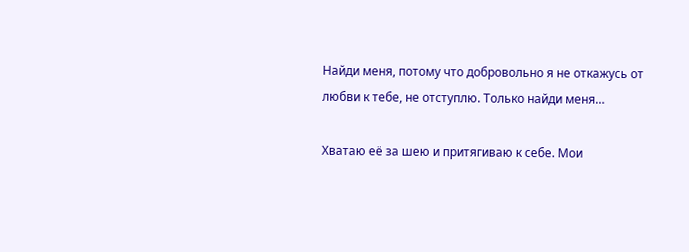Найди меня, потому что добровольно я не откажусь от любви к тебе, не отступлю. Только найди меня…

Хватаю её за шею и притягиваю к себе. Мои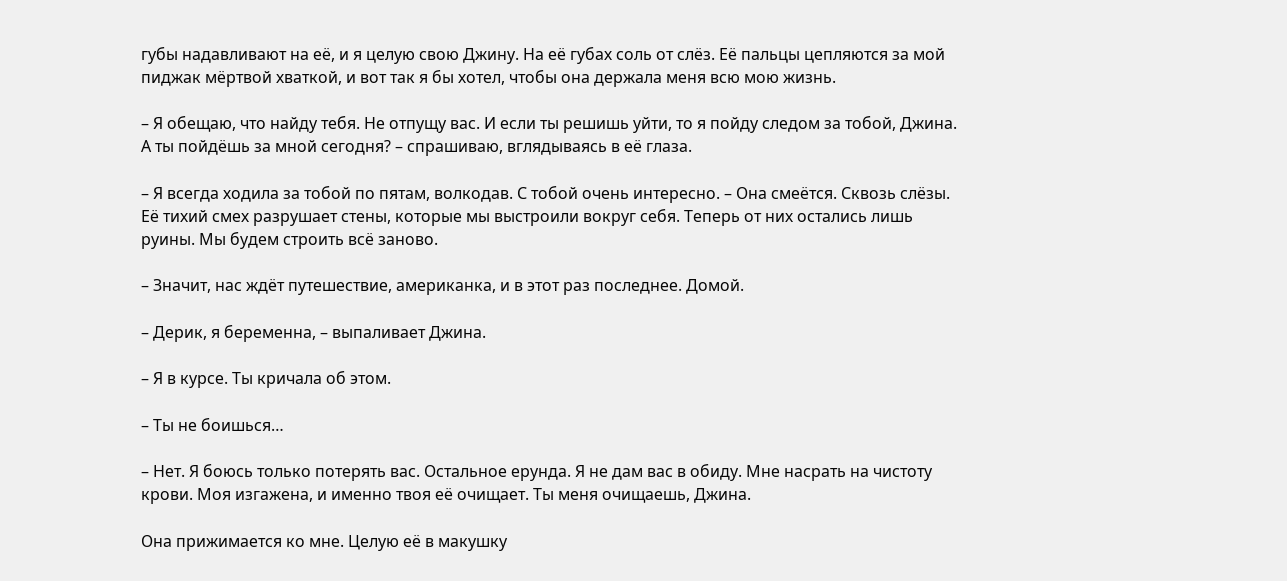губы надавливают на её, и я целую свою Джину. На её губах соль от слёз. Её пальцы цепляются за мой пиджак мёртвой хваткой, и вот так я бы хотел, чтобы она держала меня всю мою жизнь.

– Я обещаю, что найду тебя. Не отпущу вас. И если ты решишь уйти, то я пойду следом за тобой, Джина. А ты пойдёшь за мной сегодня? – спрашиваю, вглядываясь в её глаза.

– Я всегда ходила за тобой по пятам, волкодав. С тобой очень интересно. – Она смеётся. Сквозь слёзы. Её тихий смех разрушает стены, которые мы выстроили вокруг себя. Теперь от них остались лишь руины. Мы будем строить всё заново.

– Значит, нас ждёт путешествие, американка, и в этот раз последнее. Домой.

– Дерик, я беременна, – выпаливает Джина.

– Я в курсе. Ты кричала об этом.

– Ты не боишься…

– Нет. Я боюсь только потерять вас. Остальное ерунда. Я не дам вас в обиду. Мне насрать на чистоту крови. Моя изгажена, и именно твоя её очищает. Ты меня очищаешь, Джина.

Она прижимается ко мне. Целую её в макушку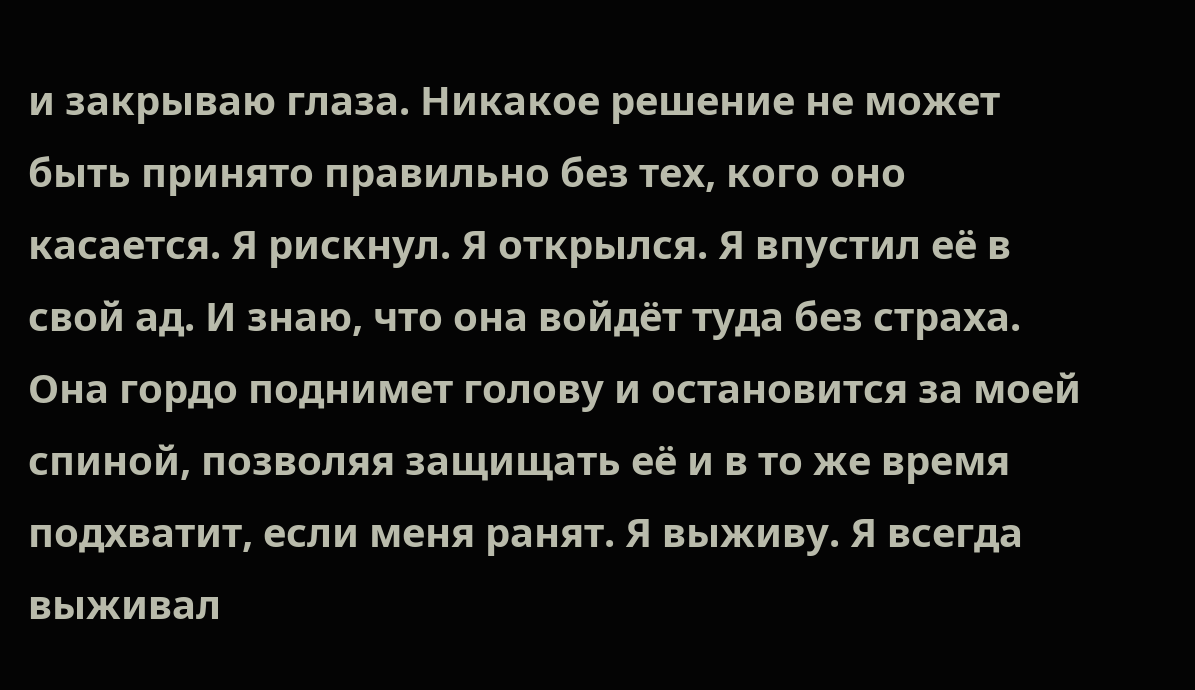и закрываю глаза. Никакое решение не может быть принято правильно без тех, кого оно касается. Я рискнул. Я открылся. Я впустил её в свой ад. И знаю, что она войдёт туда без страха. Она гордо поднимет голову и остановится за моей спиной, позволяя защищать её и в то же время подхватит, если меня ранят. Я выживу. Я всегда выживал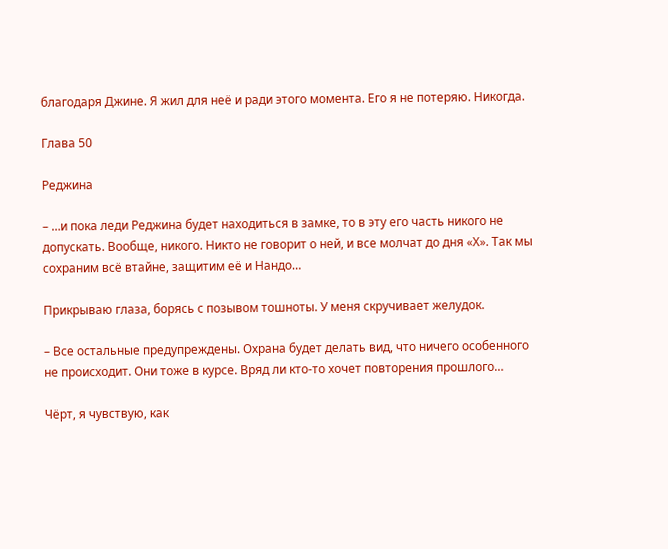благодаря Джине. Я жил для неё и ради этого момента. Его я не потеряю. Никогда.

Глава 50

Реджина

– …и пока леди Реджина будет находиться в замке, то в эту его часть никого не допускать. Вообще, никого. Никто не говорит о ней, и все молчат до дня «Х». Так мы сохраним всё втайне, защитим её и Нандо…

Прикрываю глаза, борясь с позывом тошноты. У меня скручивает желудок.

– Все остальные предупреждены. Охрана будет делать вид, что ничего особенного не происходит. Они тоже в курсе. Вряд ли кто-то хочет повторения прошлого…

Чёрт, я чувствую, как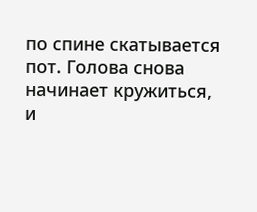по спине скатывается пот. Голова снова начинает кружиться, и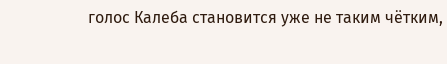голос Калеба становится уже не таким чётким,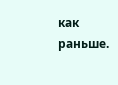как раньше.